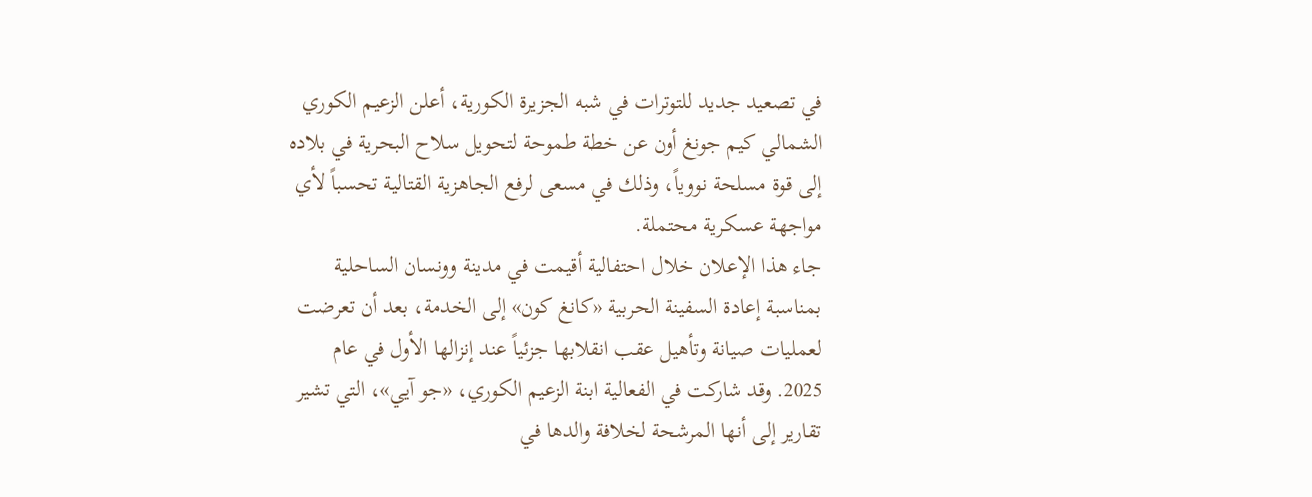في تصعيد جديد للتوترات في شبه الجزيرة الكورية، أعلن الزعيم الكوري الشمالي كيم جونغ أون عن خطة طموحة لتحويل سلاح البحرية في بلاده إلى قوة مسلحة نووياً، وذلك في مسعى لرفع الجاهزية القتالية تحسباً لأي مواجهة عسكرية محتملة.
جاء هذا الإعلان خلال احتفالية أقيمت في مدينة وونسان الساحلية بمناسبة إعادة السفينة الحربية «كانغ كون» إلى الخدمة، بعد أن تعرضت لعمليات صيانة وتأهيل عقب انقلابها جزئياً عند إنزالها الأول في عام 2025. وقد شاركت في الفعالية ابنة الزعيم الكوري، «جو آيي»، التي تشير تقارير إلى أنها المرشحة لخلافة والدها في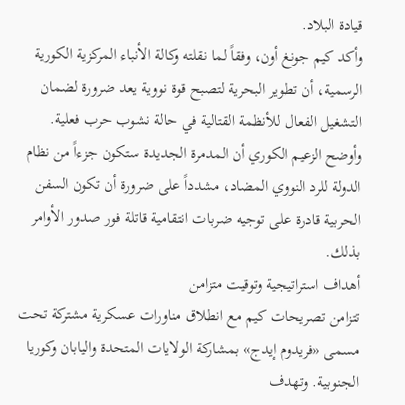قيادة البلاد.
وأكد كيم جونغ أون، وفقاً لما نقلته وكالة الأنباء المركزية الكورية الرسمية، أن تطوير البحرية لتصبح قوة نووية يعد ضرورة لضمان التشغيل الفعال للأنظمة القتالية في حالة نشوب حرب فعلية. وأوضح الزعيم الكوري أن المدمرة الجديدة ستكون جزءاً من نظام الدولة للرد النووي المضاد، مشدداً على ضرورة أن تكون السفن الحربية قادرة على توجيه ضربات انتقامية قاتلة فور صدور الأوامر بذلك.
أهداف استراتيجية وتوقيت متزامن
تتزامن تصريحات كيم مع انطلاق مناورات عسكرية مشتركة تحت مسمى «فريدوم إيدج» بمشاركة الولايات المتحدة واليابان وكوريا الجنوبية. وتهدف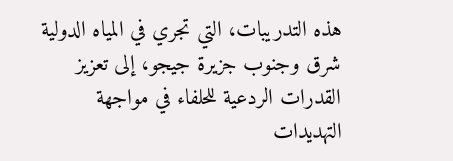هذه التدريبات، التي تجري في المياه الدولية شرق وجنوب جزيرة جيجو، إلى تعزيز القدرات الردعية للحلفاء في مواجهة التهديدات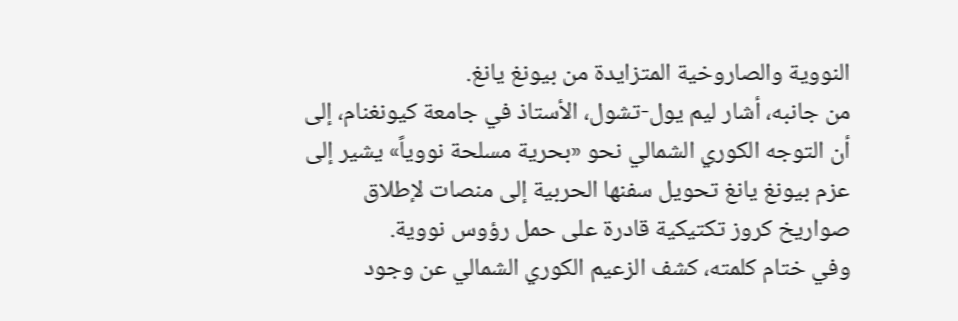النووية والصاروخية المتزايدة من بيونغ يانغ.
من جانبه، أشار ليم يول-تشول، الأستاذ في جامعة كيونغنام، إلى أن التوجه الكوري الشمالي نحو «بحرية مسلحة نووياً» يشير إلى عزم بيونغ يانغ تحويل سفنها الحربية إلى منصات لإطلاق صواريخ كروز تكتيكية قادرة على حمل رؤوس نووية.
وفي ختام كلمته، كشف الزعيم الكوري الشمالي عن وجود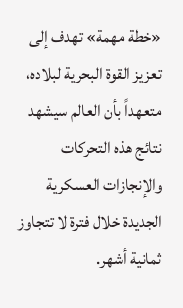«خطة مهمة» تهدف إلى تعزيز القوة البحرية لبلاده، متعهداً بأن العالم سيشهد نتائج هذه التحركات والإنجازات العسكرية الجديدة خلال فترة لا تتجاوز ثمانية أشهر.